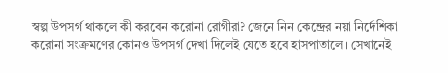স্বল্প উপসর্গ থাকলে কী করবেন করোনা রোগীরা? জেনে নিন কেন্দ্রের নয়া নির্দেশিকা
করোনা সংক্রমণের কোনও উপসর্গ দেখা দিলেই যেতে হবে হাসপাতালে। সেখানেই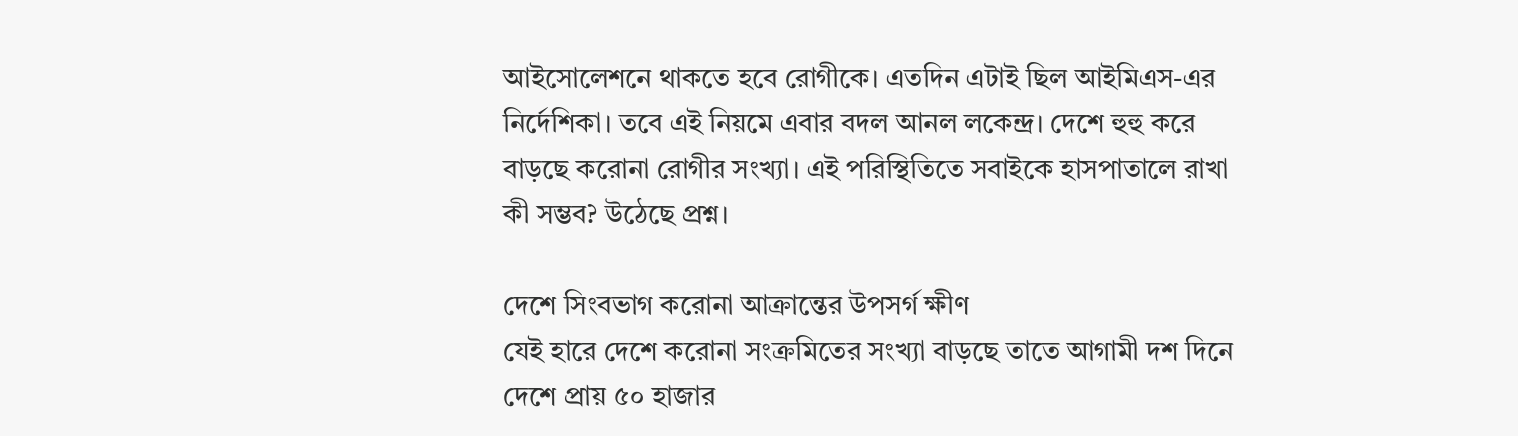আইসোলেশনে থাকতে হবে রোগীকে। এতদিন এটাই ছিল আইমিএস-এর নির্দেশিকা। তবে এই নিয়মে এবার বদল আনল লকেন্দ্র। দেশে হুহু করে বাড়ছে করোনা রোগীর সংখ্যা। এই পরিস্থিতিতে সবাইকে হাসপাতালে রাখা কী সম্ভব? উঠেছে প্রশ্ন।

দেশে সিংবভাগ করোনা আক্রান্তের উপসর্গ ক্ষীণ
যেই হারে দেশে করোনা সংক্রমিতের সংখ্যা বাড়ছে তাতে আগামী দশ দিনে দেশে প্রায় ৫০ হাজার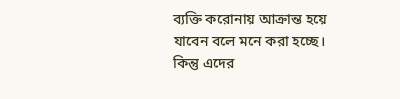ব্যক্তি করোনায় আক্রান্ত হয়ে যাবেন বলে মনে করা হচ্ছে। কিন্তু এদের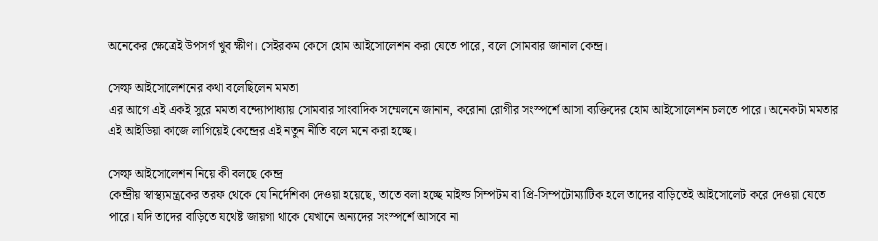অনেকের ক্ষেত্রেই উপসর্গ খুব ক্ষীণ। সেইরকম কেসে হোম আইসোলেশন করা যেতে পারে, বলে সোমবার জানাল কেন্দ্র।

সেল্ফ আইসোলেশনের কথা বলেছিলেন মমতা
এর আগে এই একই সুরে মমতা বন্দ্যোপাধ্যায় সোমবার সাংবাদিক সম্মেলনে জানান, করোনা রোগীর সংস্পর্শে আসা ব্যক্তিদের হোম আইসোলেশন চলতে পারে। অনেকটা মমতার এই আইডিয়া কাজে লাগিয়েই কেন্দ্রের এই নতুন নীতি বলে মনে করা হচ্ছে।

সেল্ফ আইসোলেশন নিয়ে কী বলছে কেন্দ্র
কেন্দ্রীয় স্বাস্থ্যমন্ত্রকের তরফ থেকে যে নির্দেশিকা দেওয়া হয়েছে, তাতে বলা হচ্ছে মাইল্ড সিম্পটম বা প্রি-সিম্পটোম্যাটিক হলে তাদের বাড়িতেই আইসোলেট করে দেওয়া যেতে পারে। যদি তাদের বাড়িতে যথেষ্ট জায়গা থাকে যেখানে অন্যদের সংস্পর্শে আসবে না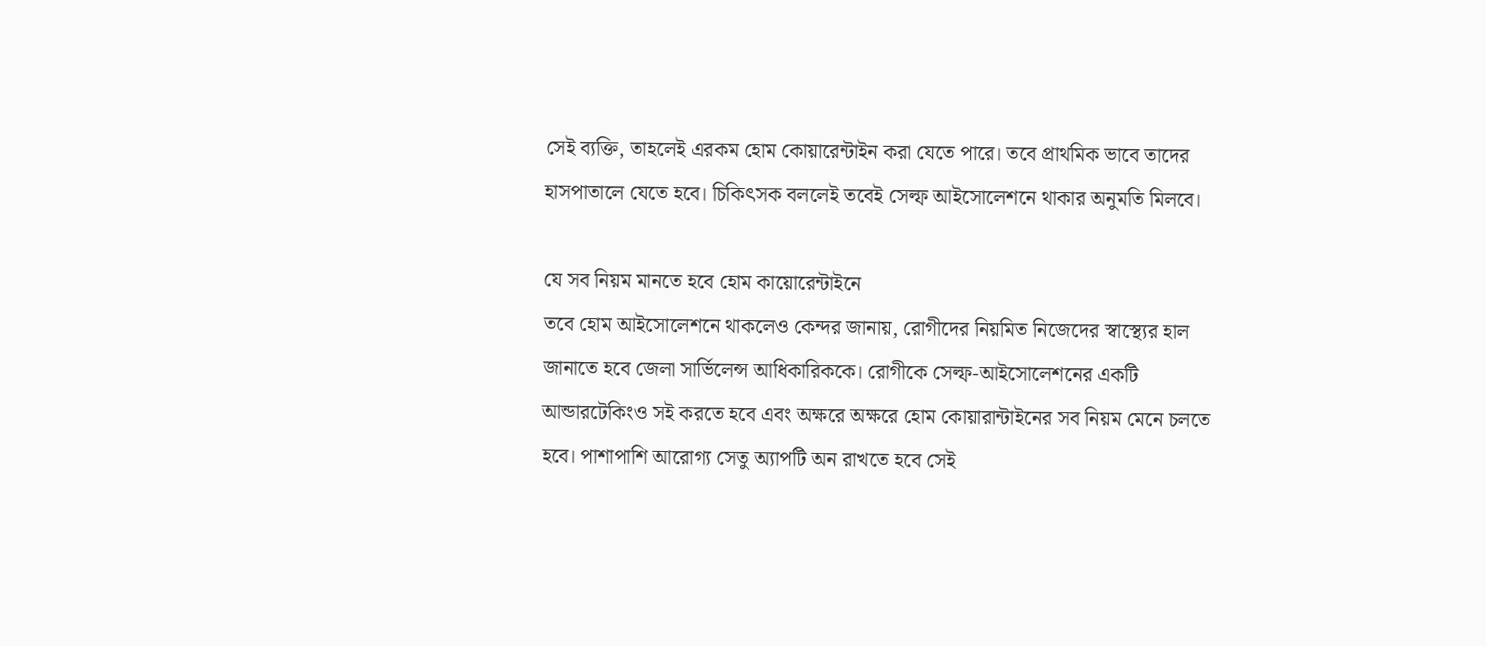সেই ব্যক্তি, তাহলেই এরকম হোম কোয়ারেন্টাইন করা যেতে পারে। তবে প্রাথমিক ভাবে তাদের হাসপাতালে যেতে হবে। চিকিৎসক বললেই তবেই সেল্ফ আইসোলেশনে থাকার অনুমতি মিলবে।

যে সব নিয়ম মানতে হবে হোম কায়োরেন্টাইনে
তবে হোম আইসোলেশনে থাকলেও কেন্দর জানায়, রোগীদের নিয়মিত নিজেদের স্বাস্থ্যের হাল জানাতে হবে জেলা সার্ভিলেন্স আধিকারিককে। রোগীকে সেল্ফ-আইসোলেশনের একটি আন্ডারটেকিংও সই করতে হবে এবং অক্ষরে অক্ষরে হোম কোয়ারান্টাইনের সব নিয়ম মেনে চলতে হবে। পাশাপাশি আরোগ্য সেতু অ্যাপটি অন রাখতে হবে সেই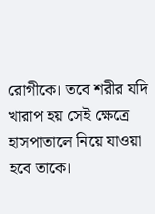রোগীকে। তবে শরীর যদি খারাপ হয় সেই ক্ষেত্রে হাসপাতালে নিয়ে যাওয়া হবে তাকে।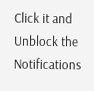Click it and Unblock the Notifications